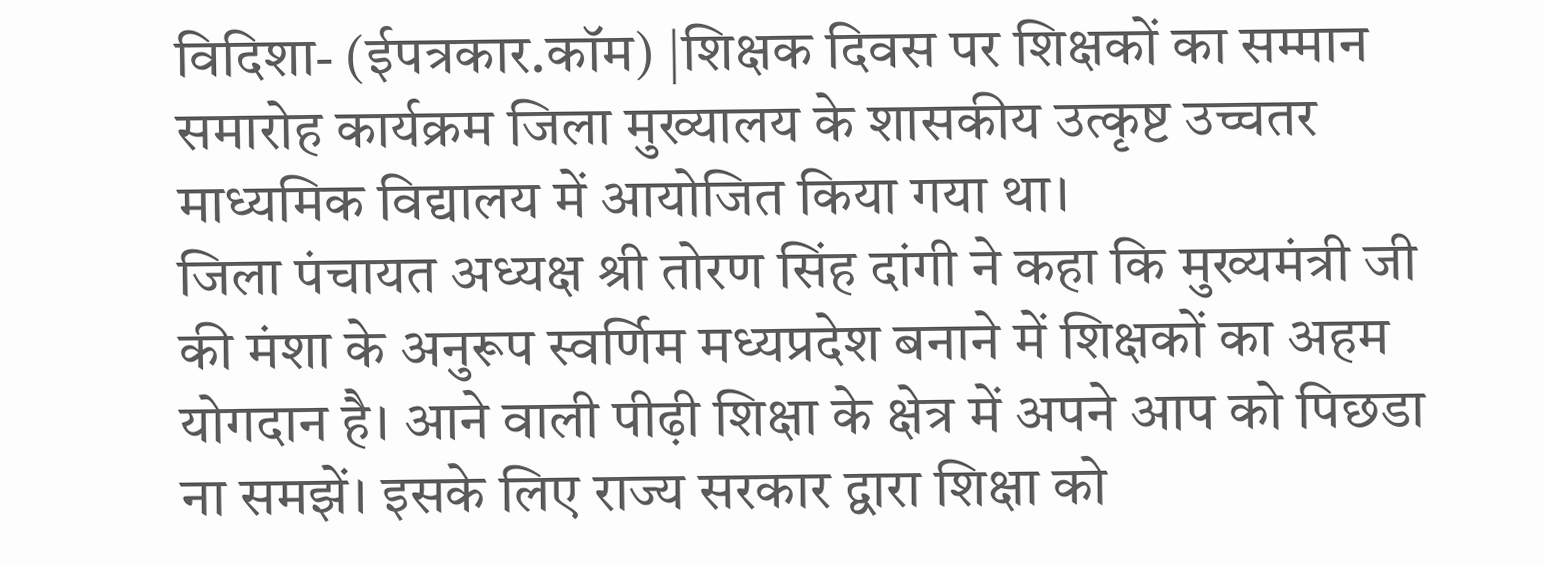विदिशा- (ईपत्रकार.कॉम) |शिक्षक दिवस पर शिक्षकों का सम्मान समारोह कार्यक्रम जिला मुख्यालय के शासकीय उत्कृष्ट उच्चतर माध्यमिक विद्यालय में आयोजित किया गया था।
जिला पंचायत अध्यक्ष श्री तोरण सिंह दांगी ने कहा कि मुख्यमंत्री जी की मंशा के अनुरूप स्वर्णिम मध्यप्रदेश बनाने में शिक्षकों का अहम योगदान है। आने वाली पीढ़ी शिक्षा के क्षेत्र में अपने आप को पिछडा ना समझें। इसके लिए राज्य सरकार द्वारा शिक्षा को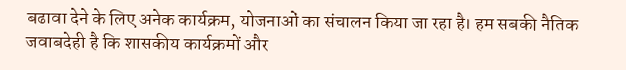बढावा देने के लिए अनेक कार्यक्रम, योजनाओं का संचालन किया जा रहा है। हम सबकी नैतिक जवाबदेही है कि शासकीय कार्यक्रमों और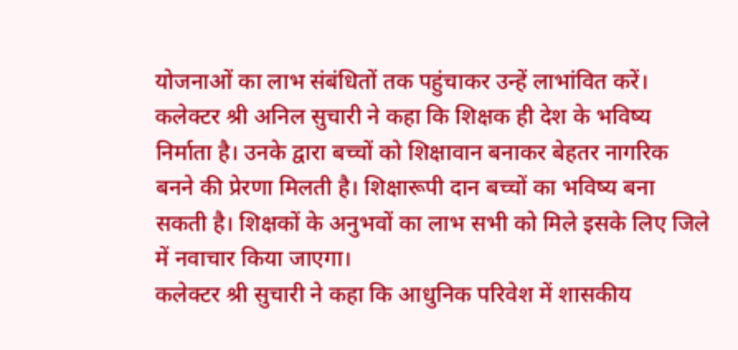योजनाओं का लाभ संबंधितों तक पहुंचाकर उन्हें लाभांवित करें।
कलेक्टर श्री अनिल सुचारी ने कहा कि शिक्षक ही देश के भविष्य निर्माता है। उनके द्वारा बच्चों को शिक्षावान बनाकर बेहतर नागरिक बनने की प्रेरणा मिलती है। शिक्षारूपी दान बच्चों का भविष्य बना सकती है। शिक्षकों के अनुभवों का लाभ सभी को मिले इसके लिए जिले में नवाचार किया जाएगा।
कलेक्टर श्री सुचारी ने कहा कि आधुनिक परिवेश में शासकीय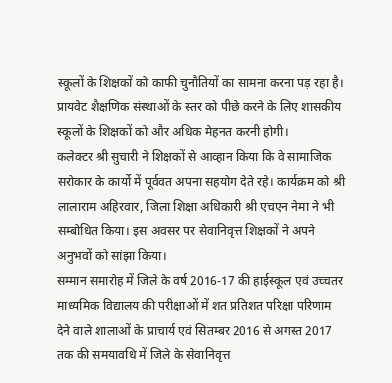स्कूलों के शिक्षकों को काफी चुनौतियों का सामना करना पड़ रहा है। प्रायवेट शैक्षणिक संस्थाओं के स्तर को पीछे करने के लिए शासकीय स्कूलों के शिक्षकों को और अधिक मेहनत करनी होगी।
कलेक्टर श्री सुचारी ने शिक्षकों से आव्हान किया कि वे सामाजिक सरोकार के कार्यो में पूर्ववत अपना सहयोग देते रहे। कार्यक्रम को श्री लालाराम अहिरवार, जिला शिक्षा अधिकारी श्री एचएन नेमा ने भी सम्बोधित किया। इस अवसर पर सेवानिवृत्त शिक्षकों ने अपने अनुभवों को सांझा किया।
सम्मान समारोह में जिले के वर्ष 2016-17 की हाईस्कूल एवं उच्चतर माध्यमिक विद्यालय की परीक्षाओं में शत प्रतिशत परिक्षा परिणाम देने वाले शालाओं के प्राचार्य एवं सितम्बर 2016 से अगस्त 2017 तक की समयावधि में जिले के सेवानिवृत्त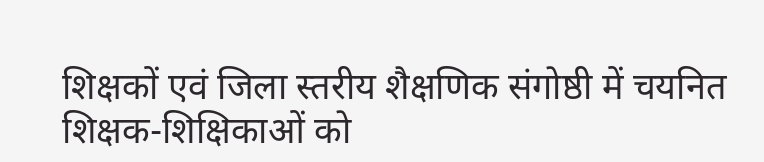शिक्षकों एवं जिला स्तरीय शैक्षणिक संगोष्ठी में चयनित शिक्षक-शिक्षिकाओं को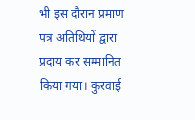भी इस दौरान प्रमाण पत्र अतिथियों द्वारा प्रदाय कर सम्मानित किया गया। कुरवाई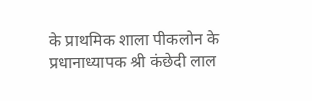के प्राथमिक शाला पीकलोन के प्रधानाध्यापक श्री कंछेदी लाल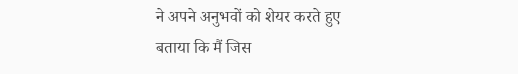ने अपने अनुभवों को शेयर करते हुए बताया कि मैं जिस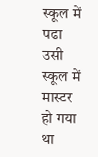स्कूल में पढा उसी स्कूल में मास्टर हो गया था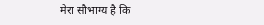मेरा सौभाग्य है कि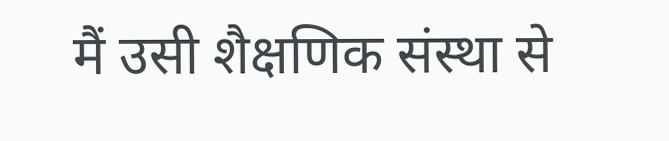मैं उसी शैक्षणिक संस्था से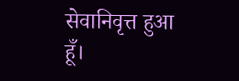सेवानिवृत्त हुआ हूँ।